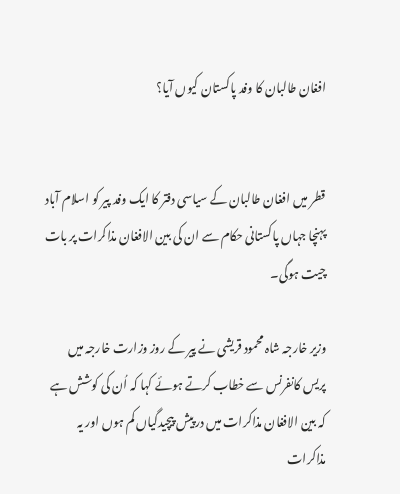افغان طالبان کا وفد پاکستان کیوں آیا؟


قطر میں افغان طالبان کے سیاسی دفتر کا ایک وفد پیر کو اسلام آباد پہنچا جہاں پاکستانی حکام سے ان کی بین الافغان مذاکرات پر بات چیت ہوگی۔

وزیر خارجہ شاہ محمود قریشی نے پیر کے روز وزارت خارجہ میں پریس کانفرنس سے خطاب کرتے ہوئے کہا کہ اُن کی کوشش ہے کہ بین الافغان مذاکرات میں درپیش پیچیدگیاں کم ہوں اور یہ مذاکرات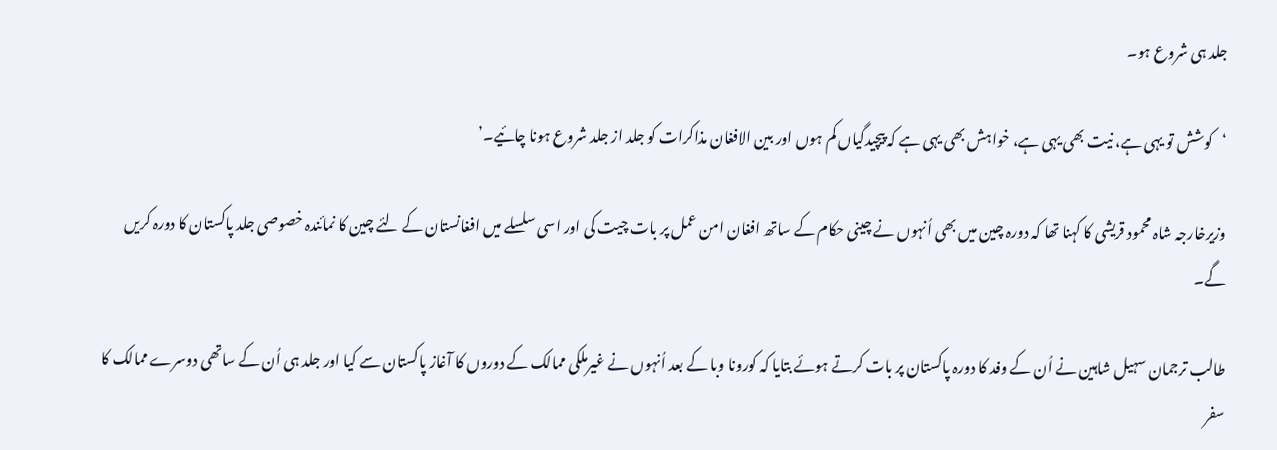جلد ہی شروع ہو۔

‘کوشش تو یہی ہے، نیت بھی یہی ہے، خواہش بھی یہی ہے کہ پیچیدگیاں کم ہوں اور بین الافغان مذاکرات کو جلد از جلد شروع ہونا چائیے۔’

وزیرخارجہ شاہ محمود قریشی کا کہنا تھا کہ دورہ چین میں بھی اُنہوں نے چینی حکام کے ساتھ افغان امن عمل پر بات چیت کی اور اسی سلسلے میں افغانستان کے لئے چین کا نمائندہ خصوصی جلد پاکستان کا دورہ کریں گے۔

طالب ترجمان سہیل شاہین نے اُن کے وفد کا دورہ پاکستان پر بات کرتے ہوئے بتایا کہ کورونا وبا کے بعد اُنہوں نے غیرملکی ممالک کے دوروں کا آغاز پاکستان سے کیا اور جلد ہی اُن کے ساتھی دوسرے ممالک کا سفر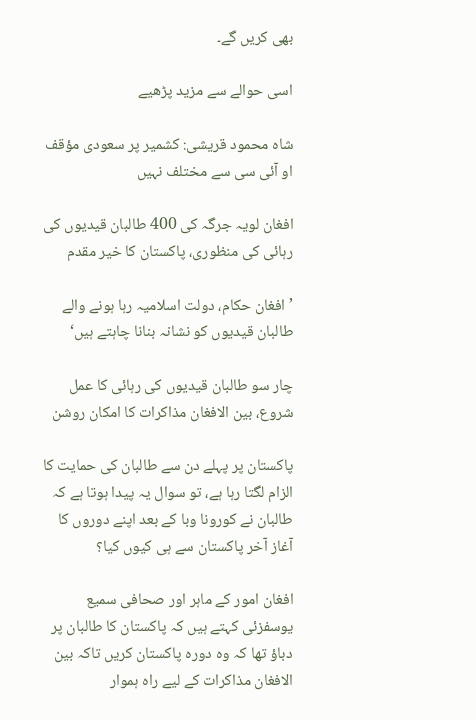بھی کریں گے۔

اسی حوالے سے مزید پڑھیے

شاہ محمود قریشی: کشمیر پر سعودی مؤقف او آئی سی سے مختلف نہیں

افغان لویہ جرگہ کی 400 طالبان قیدیوں کی رہائی کی منظوری، پاکستان کا خیر مقدم

’افغان حکام، دولت اسلامیہ رہا ہونے والے طالبان قیدیوں کو نشانہ بنانا چاہتے ہیں‘

چار سو طالبان قیدیوں کی رہائی کا عمل شروع، بین الافغان مذاکرات کا امکان روشن

پاکستان پر پہلے دن سے طالبان کی حمایت کا الزام لگتا رہا ہے، تو سوال یہ پیدا ہوتا ہے کہ طالبان نے کورونا وبا کے بعد اپنے دوروں کا آغاز آخر پاکستان سے ہی کیوں کیا؟

افغان امور کے ماہر اور صحافی سمیع یوسفزئی کہتے ہیں کہ پاکستان کا طالبان پر دباؤ تھا کہ وہ دورہ پاکستان کریں تاکہ بین الافغان مذاکرات کے لیے راہ ہموار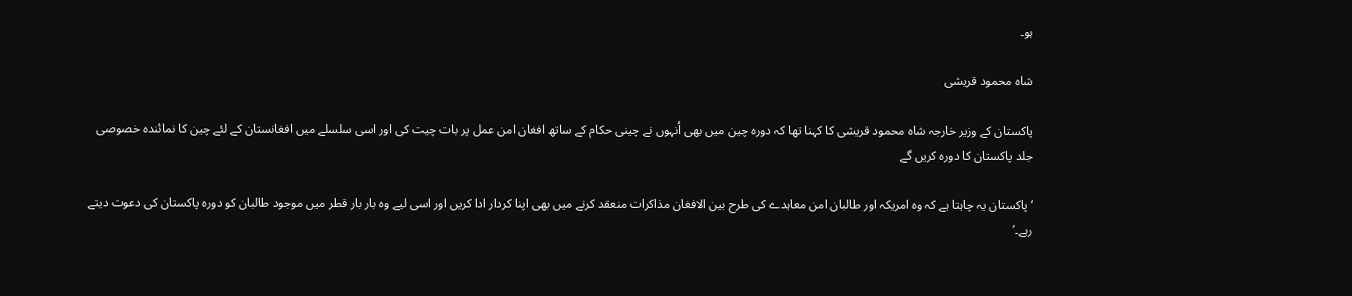ہو۔

شاہ محمود قریشی

پاکستان کے وزیر خارجہ شاہ محمود قریشی کا کہنا تھا کہ دورہ چین میں بھی اُنہوں نے چینی حکام کے ساتھ افغان امن عمل پر بات چیت کی اور اسی سلسلے میں افغانستان کے لئے چین کا نمائندہ خصوصی جلد پاکستان کا دورہ کریں گے

‘پاکستان یہ چاہتا ہے کہ وہ امریکہ اور طالبان امن معاہدے کی طرح بین الافغان مذاکرات منعقد کرنے میں بھی اپنا کردار ادا کریں اور اسی لیے وہ بار بار قطر میں موجود طالبان کو دورہ پاکستان کی دعوت دیتے رہے۔’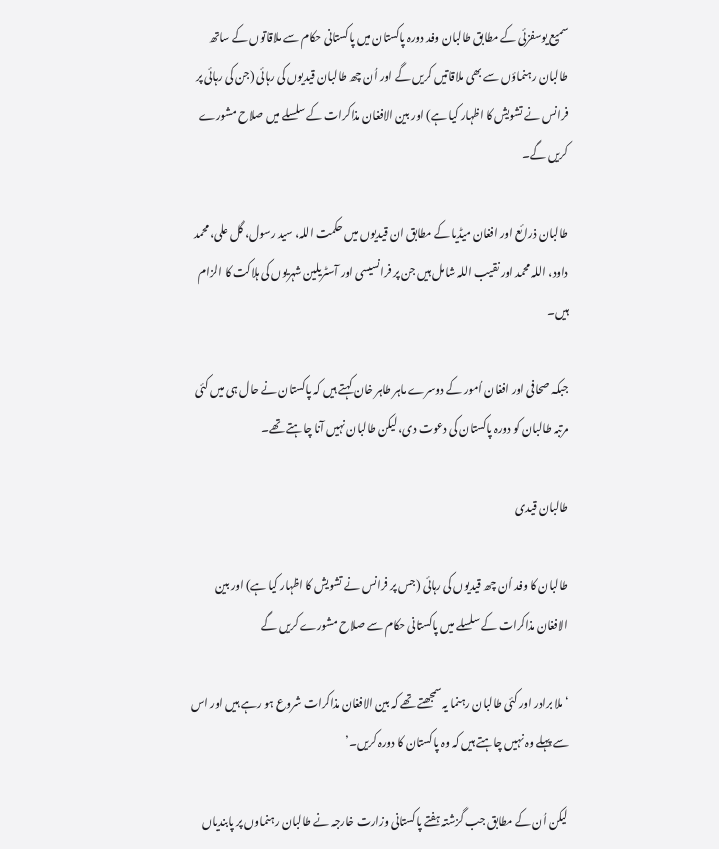سمیع یوسفزئی کے مطابق طالبان وفد دورہ پاکستان میں پاکستانی حکام سے ملاقاتوں کے ساتھ طالبان رہنماؤں سے بھی ملاقاتیں کریں گے اور اُن چھ طالبان قیدیوں کی رہائی (جن کی رہائی پر فرانس نے تشویش کا اظہار کیا ہے) اور بین الافغان مذاکرات کے سلسلے میں صلاح مشورے کریں گے۔

طالبان ذرائع اور افغان میڈیا کے مطابق ان قیدیوں میں حکمت اللہ، سید رسول، گل علی، محمد داود، اللہ محمد اور نقیب اللہ شامل ہیں جن پر فرانسیسی اور آسٹریلین شہریوں کی ہلاکت کا الزام ہیں۔

جبکہ صحافی اور افغان اُمور کے دوسرے ماہر طاہر خان کہتے ہیں کہ پاکستان نے حال ہی میں کئی مرتبہ طالبان کو دورہ پاکستان کی دعوت دی، لیکن طالبان نہیں آنا چاہتے تھے۔

طالبان قیدی

طالبان کا وفد اُن چھ قیدیوں کی رہائی (جس پر فرانس نے تشویش کا اظہار کیا ہے) اور بین الافغان مذاکرات کے سلسلے میں پاکستانی حکام سے صلاح مشورے کریں گے

‘ملا برادر اور کئی طالبان رہنما یہ سمجھتے تھے کہ بین الافغان مذاکرات شروع ہو رہے ہیں اور اس سے پہلے وہ نہیں چاہتے ہیں کہ وہ پاکستان کا دورہ کریں۔’

لیکن اُن کے مطابق جب گزشتہ ہفتے پاکستانی وزارت خارجہ نے طالبان رہنماوں پر پابندیاں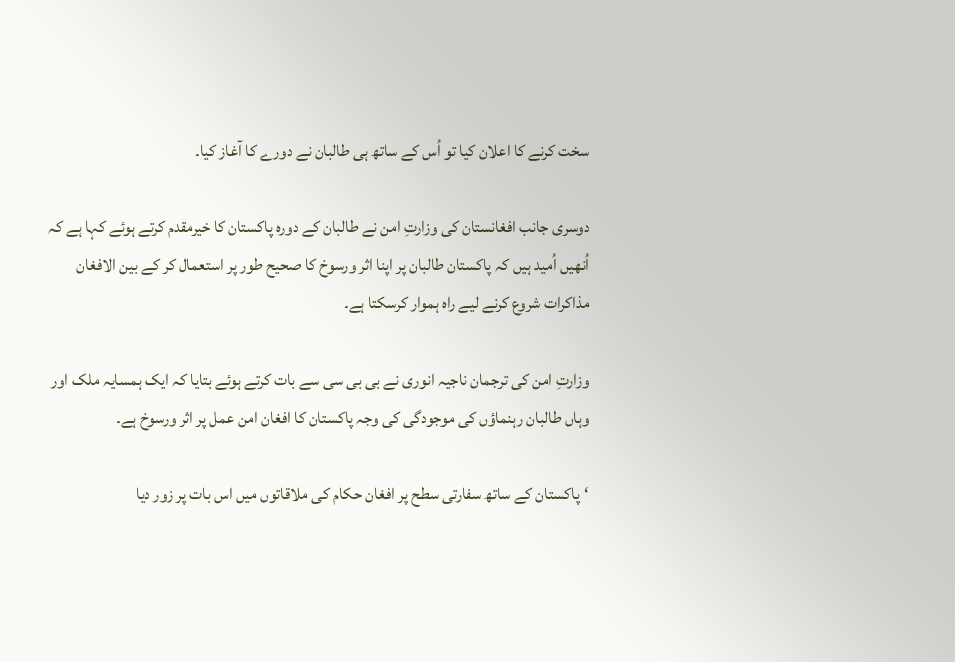سخت کرنے کا اعلان کیا تو اُس کے ساتھ ہی طالبان نے دورے کا آغاز کیا۔

دوسری جانب افغانستان کی وزارتِ امن نے طالبان کے دورہ پاکستان کا خیرمقدم کرتے ہوئے کہا ہے کہ اُنھیں اُمید ہیں کہ پاکستان طالبان پر اپنا اثر ورسوخ کا صحیح طور پر استعمال کر کے بین الافغان مذاکرات شروع کرنے لیے راہ ہموار کرسکتا ہے۔

وزارتِ امن کی ترجمان ناجیہ انوری نے بی بی سی سے بات کرتے ہوئے بتایا کہ ایک ہمسایہ ملک اور وہاں طالبان رہنماؤں کی موجودگی کی وجہ پاکستان کا افغان امن عمل پر اثر ورسوخ ہے۔

‘پاکستان کے ساتھ سفارتی سطح پر افغان حکام کی ملاقاتوں میں اس بات پر زور دیا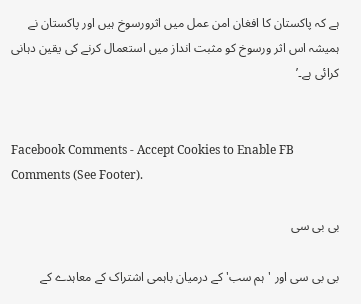ہے کہ پاکستان کا افغان امن عمل میں اثرورسوخ ہیں اور پاکستان نے ہمیشہ اس اثر ورسوخ کو مثبت انداز میں استعمال کرنے کی یقین دہانی کرائی ہے۔’


Facebook Comments - Accept Cookies to Enable FB Comments (See Footer).

بی بی سی

بی بی سی اور 'ہم سب' کے درمیان باہمی اشتراک کے معاہدے کے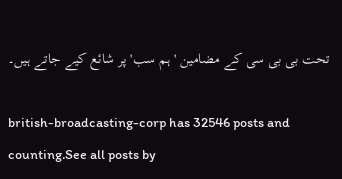تحت بی بی سی کے مضامین 'ہم سب' پر شائع کیے جاتے ہیں۔

british-broadcasting-corp has 32546 posts and counting.See all posts by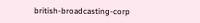british-broadcasting-corp